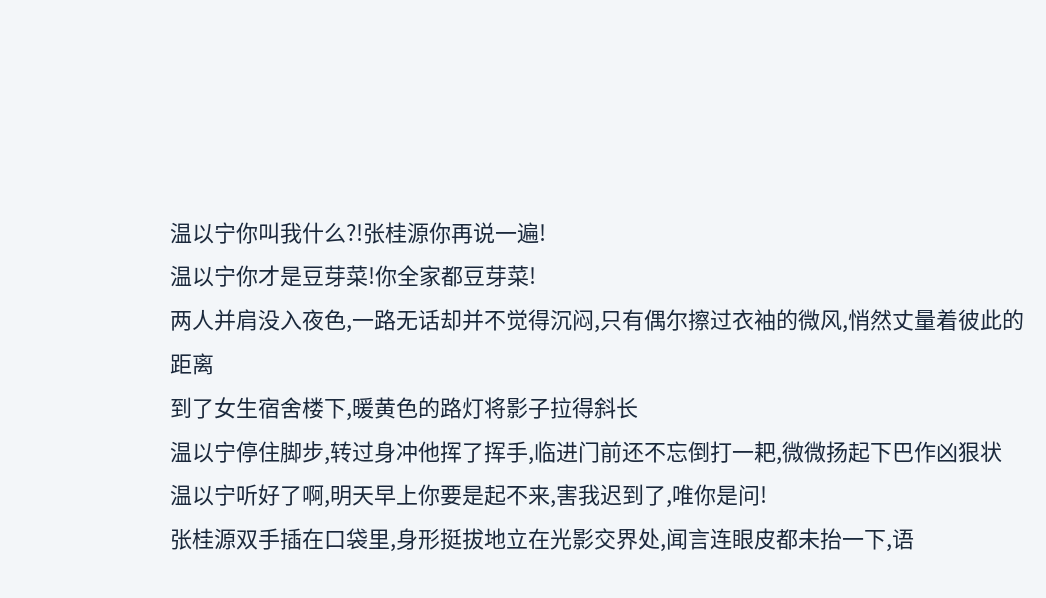温以宁你叫我什么?!张桂源你再说一遍!
温以宁你才是豆芽菜!你全家都豆芽菜!
两人并肩没入夜色,一路无话却并不觉得沉闷,只有偶尔擦过衣袖的微风,悄然丈量着彼此的距离
到了女生宿舍楼下,暖黄色的路灯将影子拉得斜长
温以宁停住脚步,转过身冲他挥了挥手,临进门前还不忘倒打一耙,微微扬起下巴作凶狠状
温以宁听好了啊,明天早上你要是起不来,害我迟到了,唯你是问!
张桂源双手插在口袋里,身形挺拔地立在光影交界处,闻言连眼皮都未抬一下,语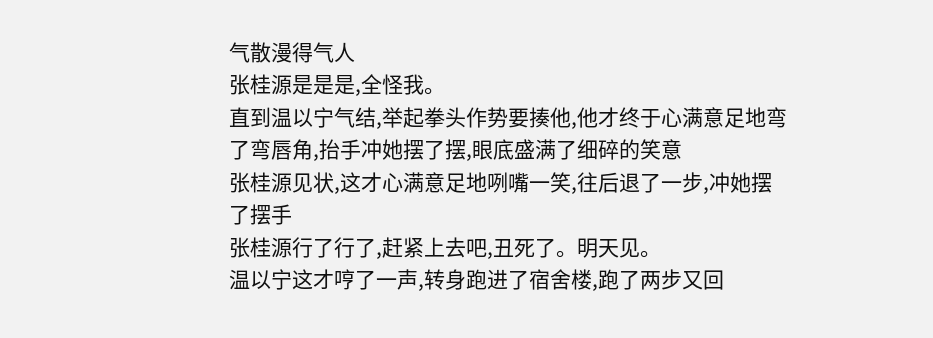气散漫得气人
张桂源是是是,全怪我。
直到温以宁气结,举起拳头作势要揍他,他才终于心满意足地弯了弯唇角,抬手冲她摆了摆,眼底盛满了细碎的笑意
张桂源见状,这才心满意足地咧嘴一笑,往后退了一步,冲她摆了摆手
张桂源行了行了,赶紧上去吧,丑死了。明天见。
温以宁这才哼了一声,转身跑进了宿舍楼,跑了两步又回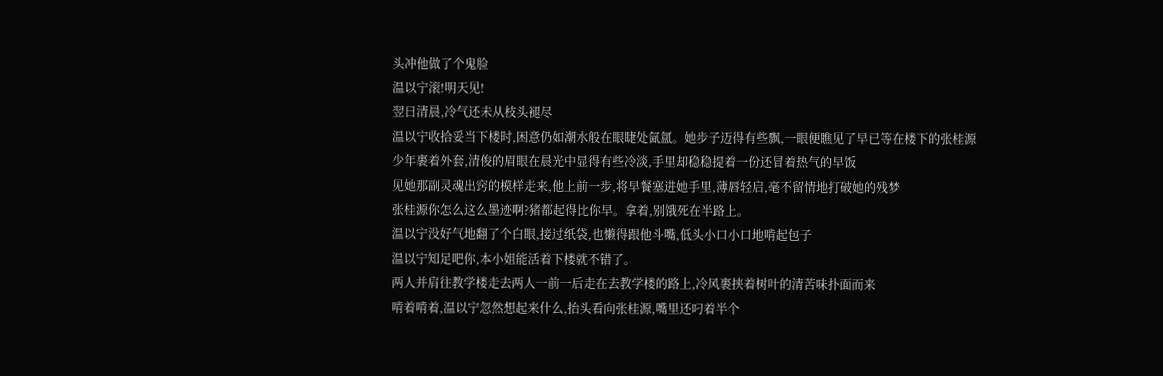头冲他做了个鬼脸
温以宁滚!明天见!
翌日清晨,冷气还未从枝头褪尽
温以宁收拾妥当下楼时,困意仍如潮水般在眼睫处氤氲。她步子迈得有些飘,一眼便瞧见了早已等在楼下的张桂源
少年裹着外套,清俊的眉眼在晨光中显得有些冷淡,手里却稳稳提着一份还冒着热气的早饭
见她那副灵魂出窍的模样走来,他上前一步,将早餐塞进她手里,薄唇轻启,毫不留情地打破她的残梦
张桂源你怎么这么墨迹啊?猪都起得比你早。拿着,别饿死在半路上。
温以宁没好气地翻了个白眼,接过纸袋,也懒得跟他斗嘴,低头小口小口地啃起包子
温以宁知足吧你,本小姐能活着下楼就不错了。
两人并肩往教学楼走去两人一前一后走在去教学楼的路上,冷风裹挟着树叶的清苦味扑面而来
啃着啃着,温以宁忽然想起来什么,抬头看向张桂源,嘴里还叼着半个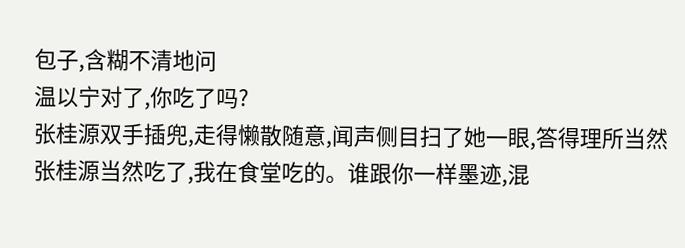包子,含糊不清地问
温以宁对了,你吃了吗?
张桂源双手插兜,走得懒散随意,闻声侧目扫了她一眼,答得理所当然
张桂源当然吃了,我在食堂吃的。谁跟你一样墨迹,混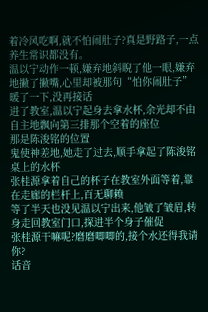着冷风吃啊,就不怕闹肚子?真是野路子,一点养生常识都没有。
温以宁动作一顿,嫌弃地斜睨了他一眼,嫌弃地撇了撇嘴,心里却被那句“怕你闹肚子”暖了一下,没再接话
进了教室,温以宁起身去拿水杯,余光却不由自主地飘向第三排那个空着的座位
那是陈浚铭的位置
鬼使神差地,她走了过去,顺手拿起了陈浚铭桌上的水杯
张桂源拿着自己的杯子在教室外面等着,靠在走廊的栏杆上,百无聊赖
等了半天也没见温以宁出来,他皱了皱眉,转身走回教室门口,探进半个身子催促
张桂源干嘛呢?磨磨唧唧的,接个水还得我请你?
话音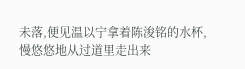未落,便见温以宁拿着陈浚铭的水杯,慢悠悠地从过道里走出来